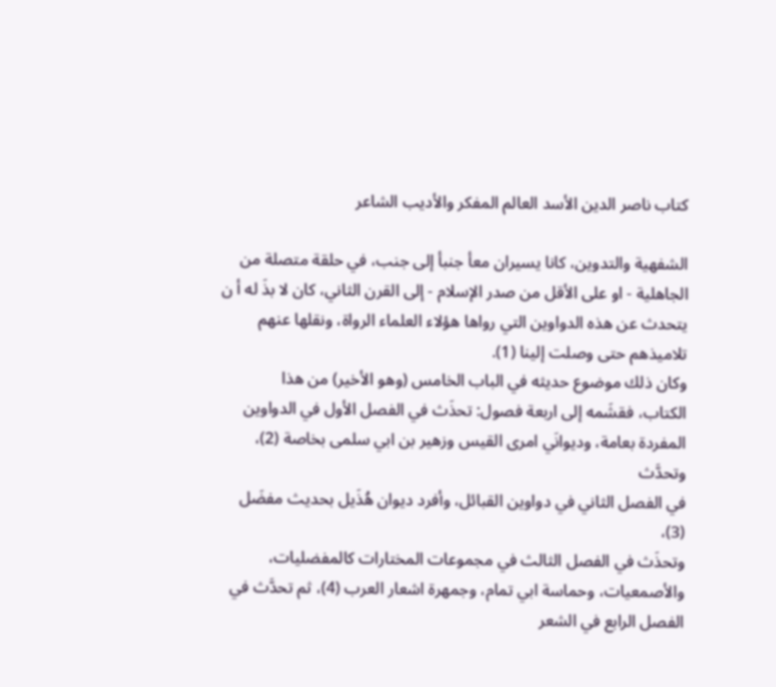كتاب ناصر الدين الأسد العالم المفكر والأديب الشاعر

الشفهية والتدوين، كانا يسيران معأ جنبأ إلى جنب، في حلقة متصلة من
الجاهلية - او على الأقل من صدر الإسلام - إلى القرن الثاني، كان لا بذَ له أ ن
يتحدث عن هذه الدواوين التي رواها هؤلاء العلماء الرواة، ونقلها عنهم
تلاميذهم حتى وصلت إلينا (1).
وكان ذلك موضوع حديثه في الباب الخامس (وهو الأخير) من هذا
الكتاب، فقشَمه إلى اربعة فصول: تحذَث في الفصل الأول في الدواوين
المفردة بعامة، وديوانَي امرى القيس وزهير بن ابي سلمى بخاصة (2)، وتحدَّث
في الفصل الثاني في دواوين القبائل، وأفرد ديوان هُذَيل بحديث مفضَل (3)،
وتحذَث في الفصل الثالث في مجموعات المختارات كالمفضليات،
والأصمعيات، وحماسة ابي تمام، وجمهرة اشعار العرب (4)، ثم تحدَّث في
الفصل الرابع في الشعر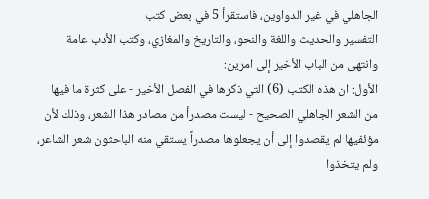الجاهلي في غير الدواوين، فاستقرأ 5 في بعض كتب
التفسير والحديث واللغة والنحو، والتاريخ والمغازي، وكتب الأدب عامة
وانتهى من الباب الأخير إلى امرين:
الأول: ان هذه الكتب (6) التي ذكرها في الفصل الأخير - على كثرة ما فيها
من الشعر الجاهلي الصحيح - ليست مصدرأ من مصادر هذا الشعر، وذلك لأن
مؤئفيها لم يقصدوا إلى أن يجعلوها مصدراً يستقي منه الباحثون شعر الشاعر،
ولم يتخذوا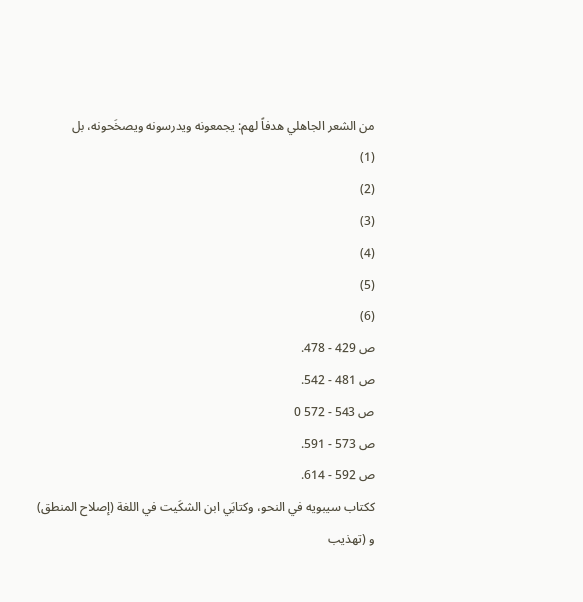من الشعر الجاهلي هدفاً لهم: يجمعونه ويدرسونه ويصخَحونه، بل
(1)
(2)
(3)
(4)
(5)
(6)
ص 429 - 478.
ص 481 - 542.
ص 543 - 572 0
ص 573 - 591.
ص 592 - 614.
ككتاب سيبويه في النحو، وكتابَي ابن الشكَيت في اللغة (إصلاح المنطق)
و (تهذيب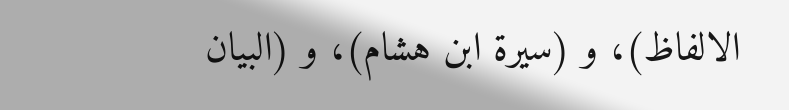الالفاظ)، و (سيرة ابن هشام)، و (البيان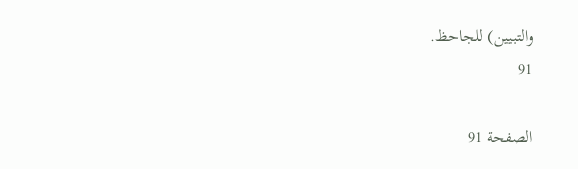والتبيين) للجاحظ.
91

الصفحة 91